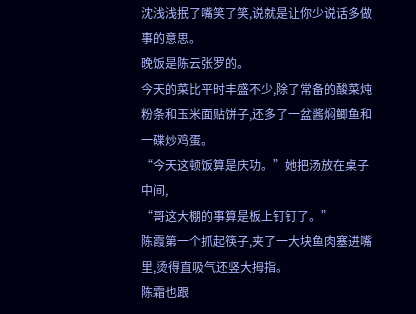沈浅浅抿了嘴笑了笑,说就是让你少说话多做事的意思。
晚饭是陈云张罗的。
今天的菜比平时丰盛不少,除了常备的酸菜炖粉条和玉米面贴饼子,还多了一盆酱焖鲫鱼和一碟炒鸡蛋。
“今天这顿饭算是庆功。”她把汤放在桌子中间,
“哥这大棚的事算是板上钉钉了。”
陈霞第一个抓起筷子,夹了一大块鱼肉塞进嘴里,烫得直吸气还竖大拇指。
陈霜也跟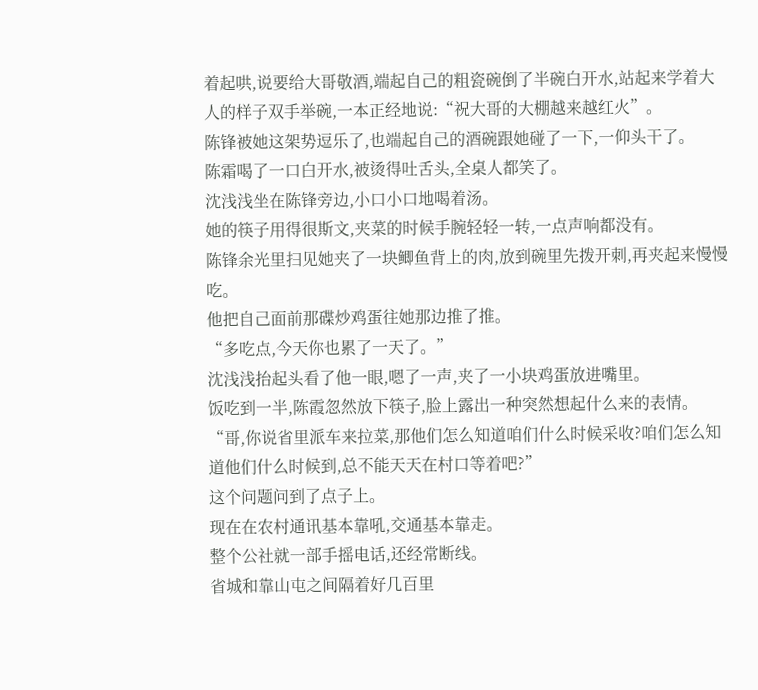着起哄,说要给大哥敬酒,端起自己的粗瓷碗倒了半碗白开水,站起来学着大人的样子双手举碗,一本正经地说:“祝大哥的大棚越来越红火”。
陈锋被她这架势逗乐了,也端起自己的酒碗跟她碰了一下,一仰头干了。
陈霜喝了一口白开水,被烫得吐舌头,全桌人都笑了。
沈浅浅坐在陈锋旁边,小口小口地喝着汤。
她的筷子用得很斯文,夹菜的时候手腕轻轻一转,一点声响都没有。
陈锋余光里扫见她夹了一块鲫鱼背上的肉,放到碗里先拨开刺,再夹起来慢慢吃。
他把自己面前那碟炒鸡蛋往她那边推了推。
“多吃点,今天你也累了一天了。”
沈浅浅抬起头看了他一眼,嗯了一声,夹了一小块鸡蛋放进嘴里。
饭吃到一半,陈霞忽然放下筷子,脸上露出一种突然想起什么来的表情。
“哥,你说省里派车来拉菜,那他们怎么知道咱们什么时候采收?咱们怎么知道他们什么时候到,总不能天天在村口等着吧?”
这个问题问到了点子上。
现在在农村通讯基本靠吼,交通基本靠走。
整个公社就一部手摇电话,还经常断线。
省城和靠山屯之间隔着好几百里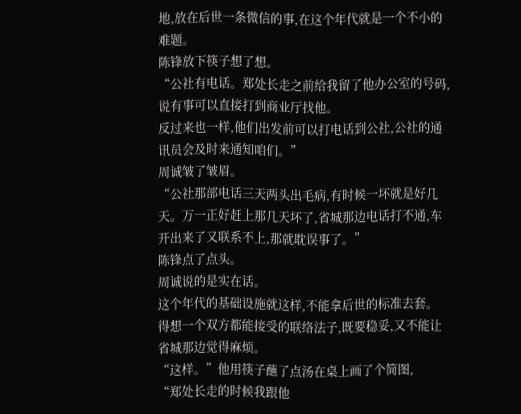地,放在后世一条微信的事,在这个年代就是一个不小的难题。
陈锋放下筷子想了想。
“公社有电话。郑处长走之前给我留了他办公室的号码,说有事可以直接打到商业厅找他。
反过来也一样,他们出发前可以打电话到公社,公社的通讯员会及时来通知咱们。”
周诚皱了皱眉。
“公社那部电话三天两头出毛病,有时候一坏就是好几天。万一正好赶上那几天坏了,省城那边电话打不通,车开出来了又联系不上,那就耽误事了。”
陈锋点了点头。
周诚说的是实在话。
这个年代的基础设施就这样,不能拿后世的标准去套。
得想一个双方都能接受的联络法子,既要稳妥,又不能让省城那边觉得麻烦。
“这样。”他用筷子蘸了点汤在桌上画了个简图,
“郑处长走的时候我跟他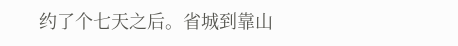约了个七天之后。省城到靠山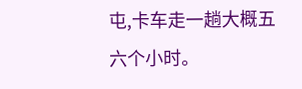屯,卡车走一趟大概五六个小时。